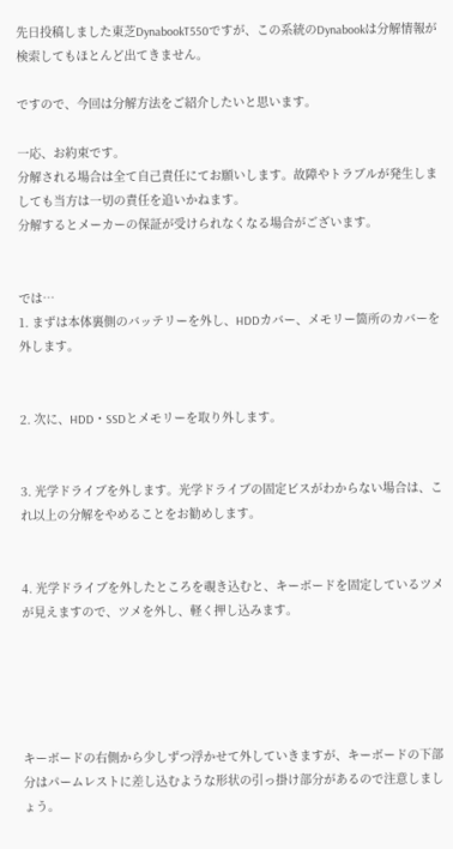先日投稿しました東芝DynabookT550ですが、この系統のDynabookは分解情報が検索してもほとんど出てきません。

ですので、今回は分解方法をご紹介したいと思います。

一応、お約束です。
分解される場合は全て自己責任にてお願いします。故障やトラブルが発生しましても当方は一切の責任を追いかねます。
分解するとメーカーの保証が受けられなくなる場合がございます。


では…
1. まずは本体裏側のバッテリーを外し、HDDカバー、メモリー箇所のカバーを外します。


2. 次に、HDD・SSDとメモリーを取り外します。


3. 光学ドライブを外します。光学ドライブの固定ビスがわからない場合は、これ以上の分解をやめることをお勧めします。


4. 光学ドライブを外したところを覗き込むと、キーボードを固定しているツメが見えますので、ツメを外し、軽く押し込みます。





キーボードの右側から少しずつ浮かせて外していきますが、キーボードの下部分はパームレストに差し込むような形状の引っ掛け部分があるので注意しましょう。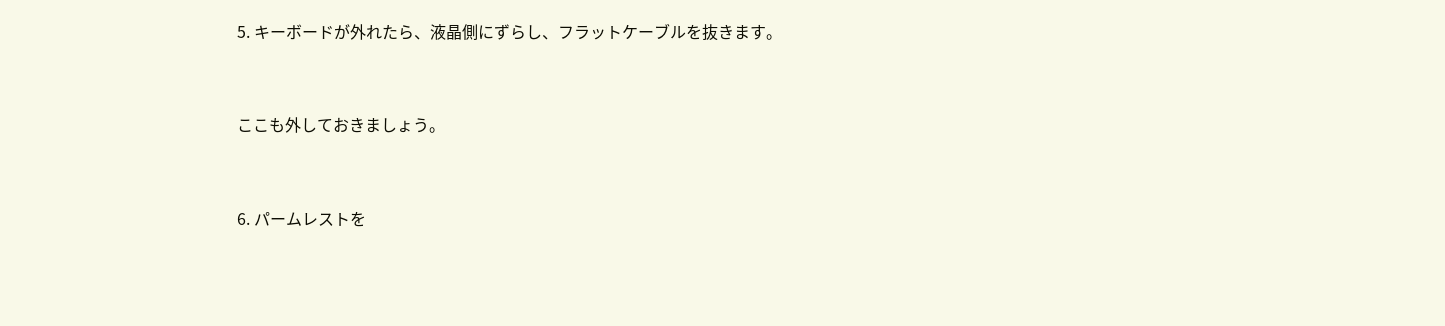5. キーボードが外れたら、液晶側にずらし、フラットケーブルを抜きます。


ここも外しておきましょう。


6. パームレストを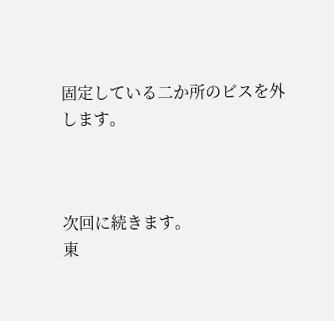固定している二か所のビスを外します。



次回に続きます。
東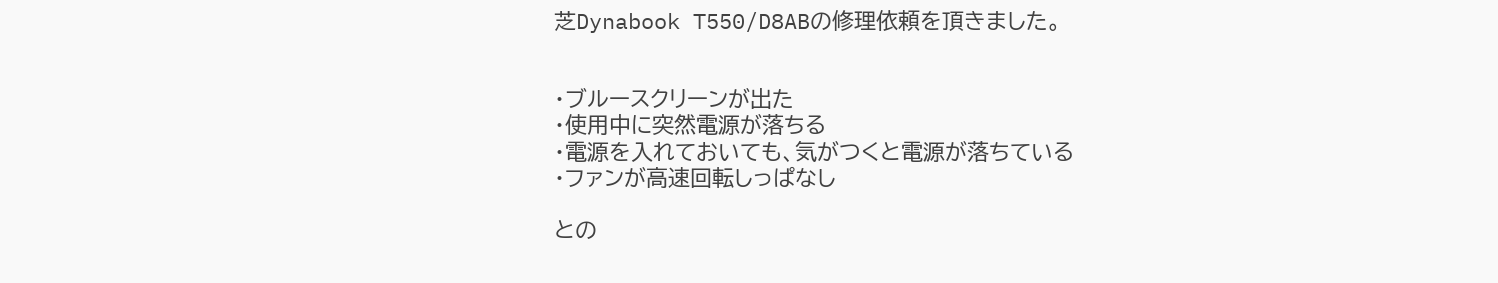芝Dynabook T550/D8ABの修理依頼を頂きました。


・ブルースクリーンが出た
・使用中に突然電源が落ちる
・電源を入れておいても、気がつくと電源が落ちている
・ファンが高速回転しっぱなし

との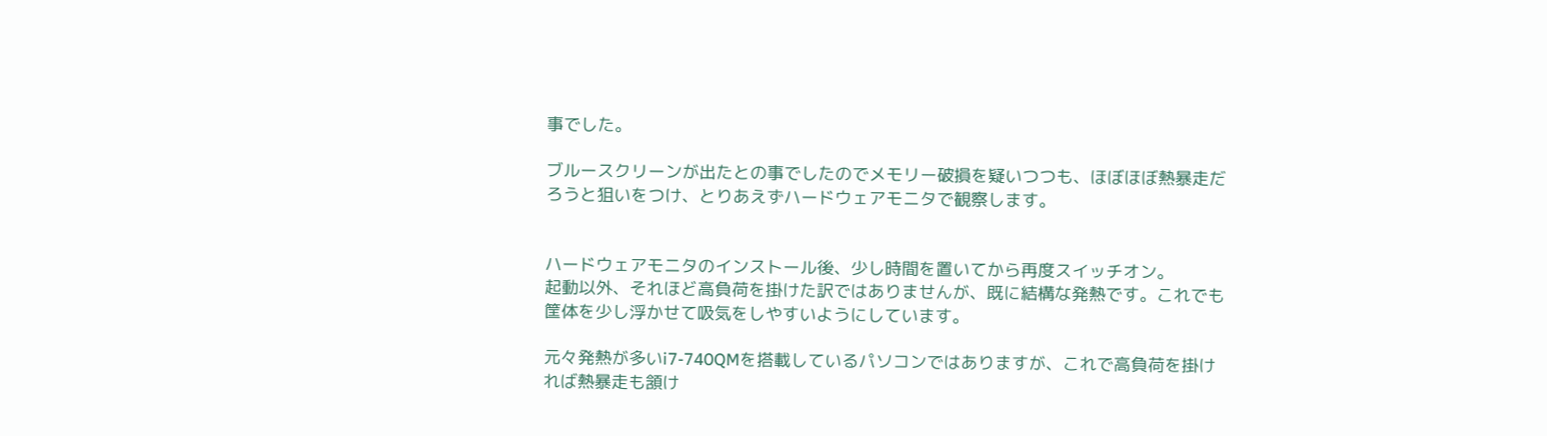事でした。

ブルースクリーンが出たとの事でしたのでメモリー破損を疑いつつも、ほぼほぼ熱暴走だろうと狙いをつけ、とりあえずハードウェアモニタで観察します。


ハードウェアモニタのインストール後、少し時間を置いてから再度スイッチオン。
起動以外、それほど高負荷を掛けた訳ではありませんが、既に結構な発熱です。これでも筐体を少し浮かせて吸気をしやすいようにしています。

元々発熱が多いi7-740QMを搭載しているパソコンではありますが、これで高負荷を掛ければ熱暴走も頷け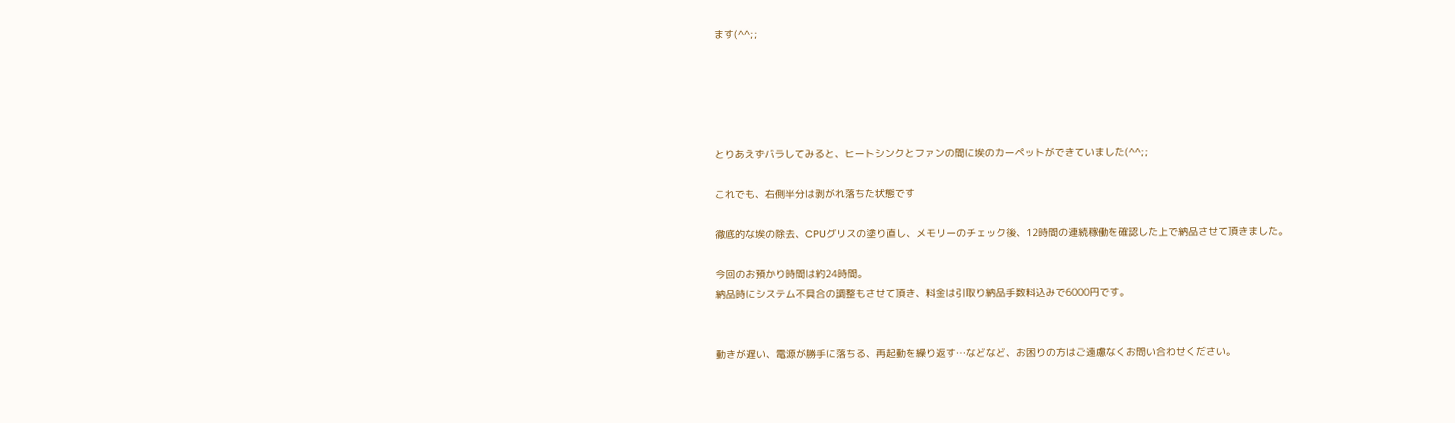ます(^^;;





とりあえずバラしてみると、ヒートシンクとファンの間に埃のカーペットができていました(^^;;

これでも、右側半分は剥がれ落ちた状態です

徹底的な埃の除去、CPUグリスの塗り直し、メモリーのチェック後、12時間の連続稼働を確認した上で納品させて頂きました。

今回のお預かり時間は約24時間。
納品時にシステム不具合の調整もさせて頂き、料金は引取り納品手数料込みで6000円です。


動きが遅い、電源が勝手に落ちる、再起動を繰り返す…などなど、お困りの方はご遠慮なくお問い合わせください。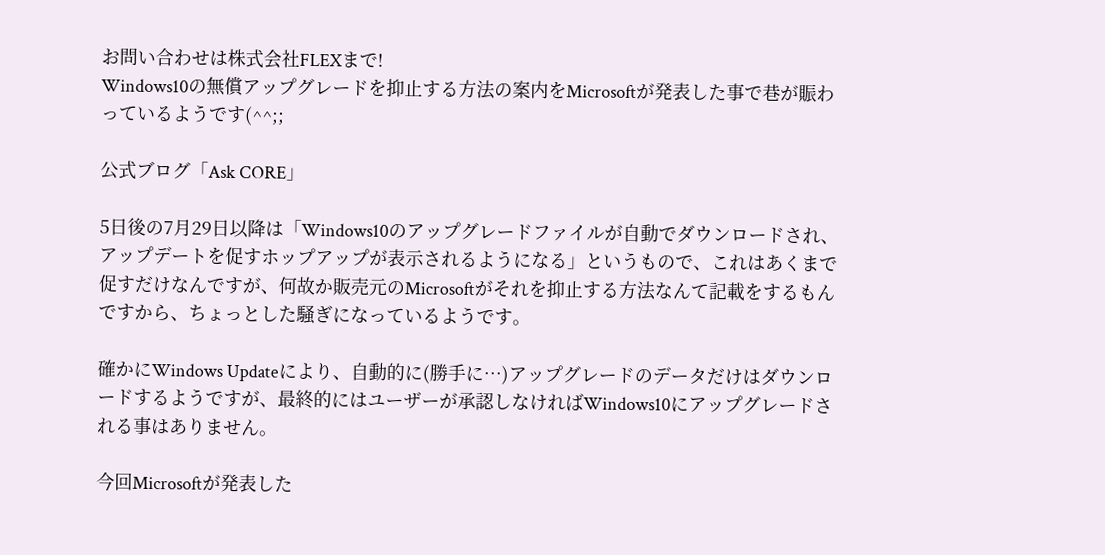お問い合わせは株式会社FLEXまで!
Windows10の無償アップグレードを抑止する方法の案内をMicrosoftが発表した事で巷が賑わっているようです(^^;;

公式ブログ「Ask CORE」

5日後の7月29日以降は「Windows10のアップグレードファイルが自動でダウンロードされ、アップデートを促すホップアップが表示されるようになる」というもので、これはあくまで促すだけなんですが、何故か販売元のMicrosoftがそれを抑止する方法なんて記載をするもんですから、ちょっとした騒ぎになっているようです。

確かにWindows Updateにより、自動的に(勝手に…)アップグレードのデータだけはダウンロードするようですが、最終的にはユーザーが承認しなければWindows10にアップグレードされる事はありません。

今回Microsoftが発表した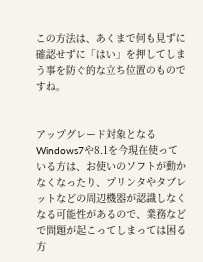この方法は、あくまで何も見ずに確認せずに「はい」を押してしまう事を防ぐ的な立ち位置のものですね。


アップグレード対象となるWindows7や8.1を今現在使っている方は、お使いのソフトが動かなくなったり、プリンタやタブレットなどの周辺機器が認識しなくなる可能性があるので、業務などで問題が起こってしまっては困る方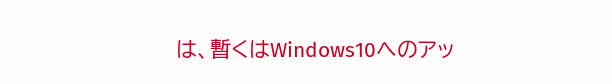は、暫くはWindows10へのアッ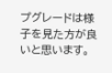プグレードは様子を見た方が良いと思います。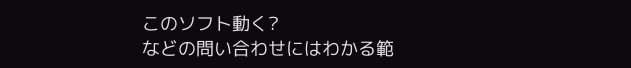このソフト動く?
などの問い合わせにはわかる範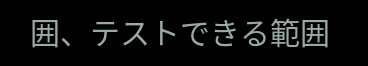囲、テストできる範囲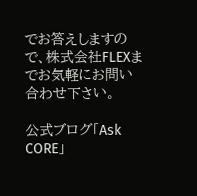でお答えしますので、株式会社FLEXまでお気軽にお問い合わせ下さい。

公式ブログ「Ask CORE」